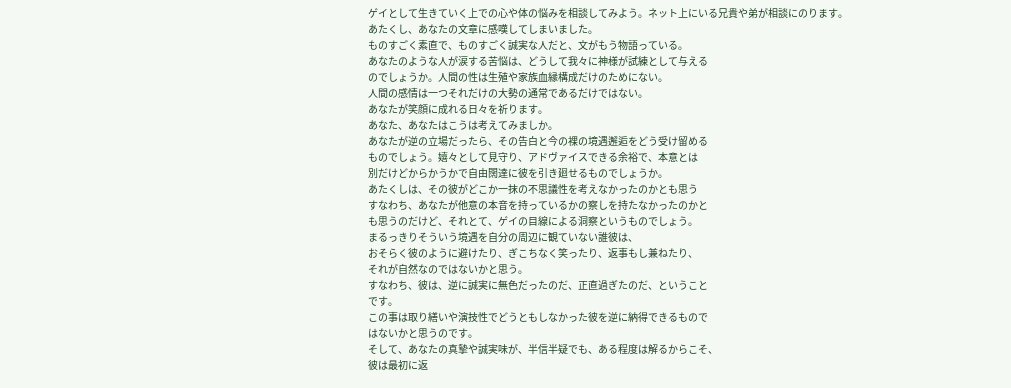ゲイとして生きていく上での心や体の悩みを相談してみよう。ネット上にいる兄貴や弟が相談にのります。
あたくし、あなたの文章に感嘆してしまいました。
ものすごく素直で、ものすごく誠実な人だと、文がもう物語っている。
あなたのような人が涙する苦悩は、どうして我々に神様が試練として与える
のでしょうか。人間の性は生殖や家族血縁構成だけのためにない。
人間の感情は一つそれだけの大勢の通常であるだけではない。
あなたが笑顔に成れる日々を祈ります。
あなた、あなたはこうは考えてみましか。
あなたが逆の立場だったら、その告白と今の裸の境遇邂逅をどう受け留める
ものでしょう。嬉々として見守り、アドヴァイスできる余裕で、本意とは
別だけどからかうかで自由闊達に彼を引き廻せるものでしょうか。
あたくしは、その彼がどこか一抹の不思議性を考えなかったのかとも思う
すなわち、あなたが他意の本音を持っているかの察しを持たなかったのかと
も思うのだけど、それとて、ゲイの目線による洞察というものでしょう。
まるっきりそういう境遇を自分の周辺に観ていない誰彼は、
おそらく彼のように避けたり、ぎこちなく笑ったり、返事もし兼ねたり、
それが自然なのではないかと思う。
すなわち、彼は、逆に誠実に無色だったのだ、正直過ぎたのだ、ということ
です。
この事は取り繕いや演技性でどうともしなかった彼を逆に納得できるもので
はないかと思うのです。
そして、あなたの真摯や誠実味が、半信半疑でも、ある程度は解るからこそ、
彼は最初に返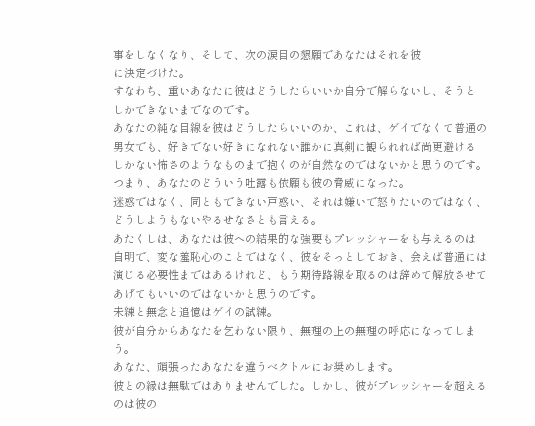事をしなくなり、そして、次の涙目の懇願であなたはそれを彼
に決定づけた。
すなわち、重いあなたに彼はどうしたらいいか自分で解らないし、そうと
しかできないまでなのです。
あなたの純な目線を彼はどうしたらいいのか、これは、ゲイでなくて普通の
男女でも、好きでない好きになれない誰かに真剣に観られれば尚更避ける
しかない怖さのようなものまで抱くのが自然なのではないかと思うのです。
つまり、あなたのどういう吐露も依願も彼の脅威になった。
迷惑ではなく、同ともできない戸惑い、それは嫌いで怒りたいのではなく、
どうしようもないやるせなさとも言える。
あたくしは、あなたは彼への結果的な強要もプレッシャーをも与えるのは
自明で、変な羞恥心のことではなく、彼をそっとしておき、会えば普通には
演じる必要性まではあるけれど、もう期待路線を取るのは辞めて解放させて
あげてもいいのではないかと思うのです。
未練と無念と追憶はゲイの試練。
彼が自分からあなたを乞わない限り、無理の上の無理の呼応になってしまう。
あなた、頑張ったあなたを違うベクトルにお奨めします。
彼との縁は無駄ではありませんでした。しかし、彼がプレッシャーを超える
のは彼の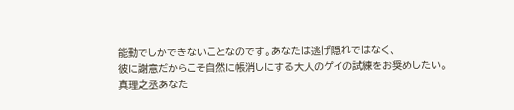能動でしかできないことなのです。あなたは逃げ隠れではなく、
彼に謝意だからこそ自然に帳消しにする大人のゲイの試練をお奨めしたい。
真理之丞あなた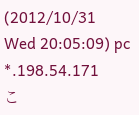(2012/10/31 Wed 20:05:09) pc *.198.54.171
こ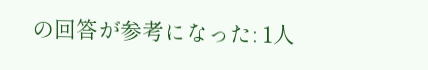の回答が参考になった: 1人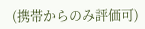(携帯からのみ評価可)